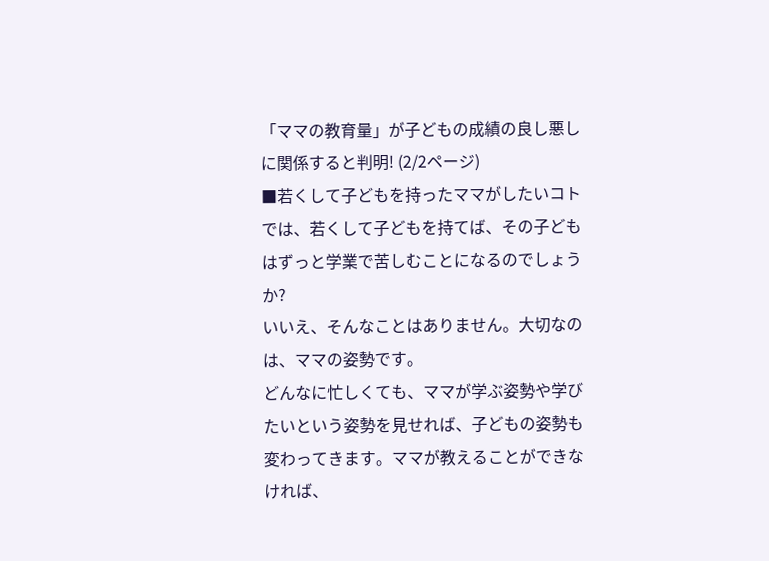「ママの教育量」が子どもの成績の良し悪しに関係すると判明! (2/2ページ)
■若くして子どもを持ったママがしたいコト
では、若くして子どもを持てば、その子どもはずっと学業で苦しむことになるのでしょうか?
いいえ、そんなことはありません。大切なのは、ママの姿勢です。
どんなに忙しくても、ママが学ぶ姿勢や学びたいという姿勢を見せれば、子どもの姿勢も変わってきます。ママが教えることができなければ、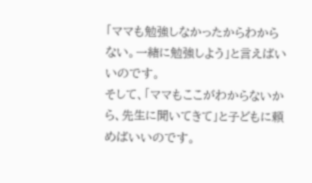「ママも勉強しなかったからわからない。一緒に勉強しよう」と言えばいいのです。
そして、「ママもここがわからないから、先生に聞いてきて」と子どもに頼めばいいのです。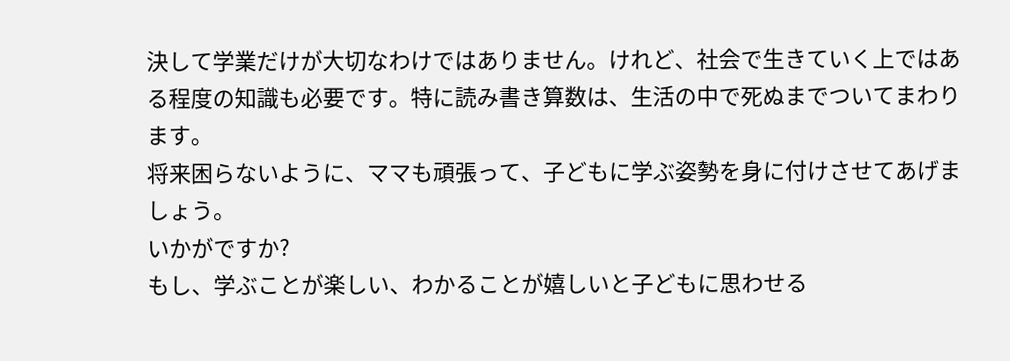決して学業だけが大切なわけではありません。けれど、社会で生きていく上ではある程度の知識も必要です。特に読み書き算数は、生活の中で死ぬまでついてまわります。
将来困らないように、ママも頑張って、子どもに学ぶ姿勢を身に付けさせてあげましょう。
いかがですか?
もし、学ぶことが楽しい、わかることが嬉しいと子どもに思わせる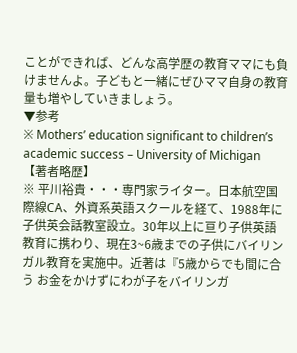ことができれば、どんな高学歴の教育ママにも負けませんよ。子どもと一緒にぜひママ自身の教育量も増やしていきましょう。
▼参考
※ Mothers’ education significant to children’s academic success – University of Michigan
【著者略歴】
※ 平川裕貴・・・専門家ライター。日本航空国際線CA、外資系英語スクールを経て、1988年に子供英会話教室設立。30年以上に亘り子供英語教育に携わり、現在3~6歳までの子供にバイリンガル教育を実施中。近著は『5歳からでも間に合う お金をかけずにわが子をバイリンガ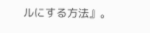ルにする方法』。